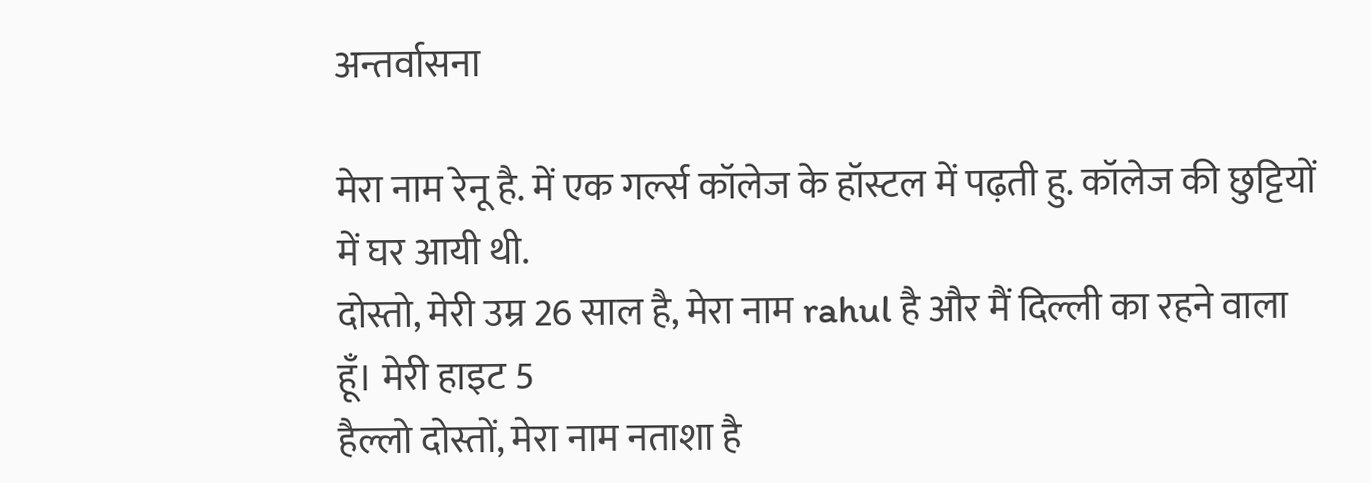अन्तर्वासना

मेरा नाम रेनू है. में एक गर्ल्स कॉलेज के हॉस्टल में पढ़ती हु. कॉलेज की छुट्टियों में घर आयी थी.
दोस्तो, मेरी उम्र 26 साल है, मेरा नाम rahul है और मैं दिल्ली का रहने वाला हूँ। मेरी हाइट 5
हैल्लो दोस्तों, मेरा नाम नताशा है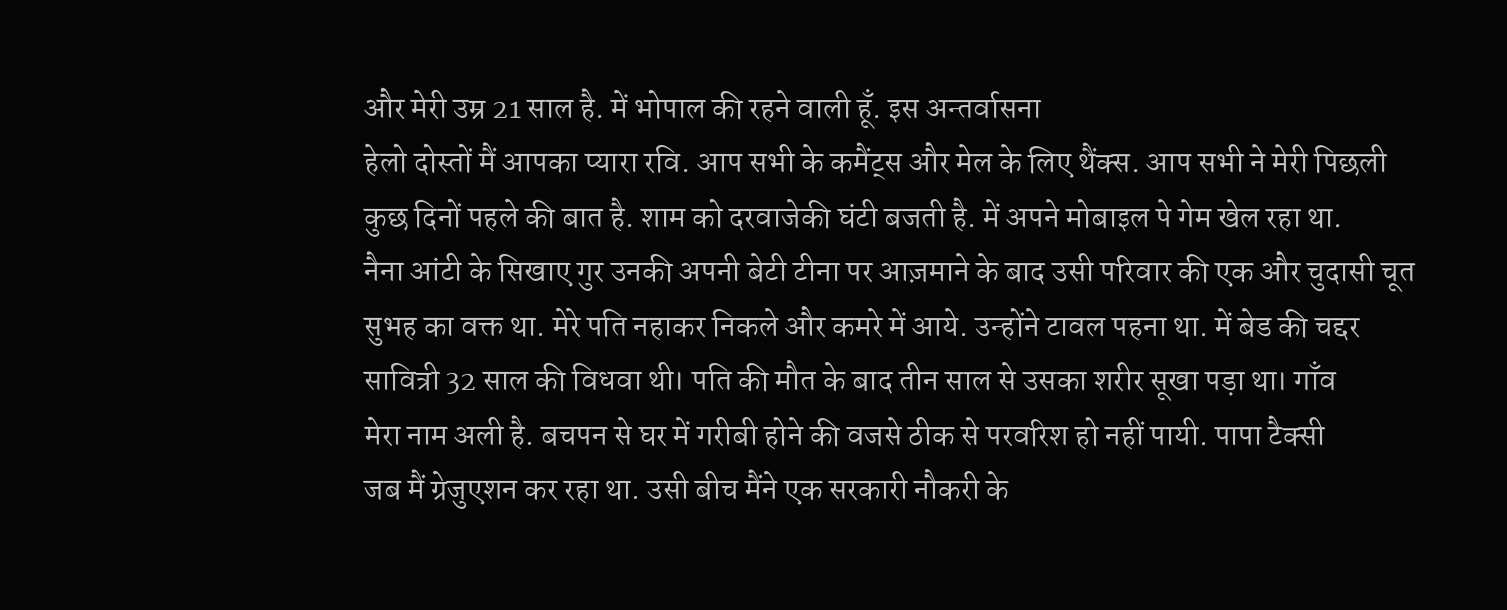और मेरी उम्र 21 साल है. में भोपाल की रहने वाली हूँ. इस अन्तर्वासना
हेलो दोस्तों मैं आपका प्यारा रवि. आप सभी के कमैंट्स और मेल के लिए थैंक्स. आप सभी ने मेरी पिछली
कुछ दिनों पहले की बात है. शाम को दरवाजेकी घंटी बजती है. में अपने मोबाइल पे गेम खेल रहा था.
नैना आंटी के सिखाए गुर उनकी अपनी बेटी टीना पर आज़माने के बाद उसी परिवार की एक और चुदासी चूत
सुभह का वक्त था. मेरे पति नहाकर निकले और कमरे में आये. उन्होंने टावल पहना था. में बेड की चद्दर
सावित्री 32 साल की विधवा थी। पति की मौत के बाद तीन साल से उसका शरीर सूखा पड़ा था। गाँव
मेरा नाम अली है. बचपन से घर में गरीबी होने की वजसे ठीक से परवरिश हो नहीं पायी. पापा टैक्सी
जब मैं ग्रेजुएशन कर रहा था. उसी बीच मैंने एक सरकारी नौकरी के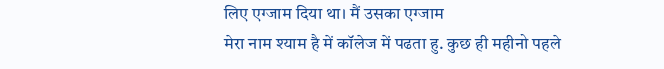लिए एग्जाम दिया था। मैं उसका एग्जाम
मेरा नाम श्याम है में कॉलेज में पढता हु. कुछ ही महीनो पहले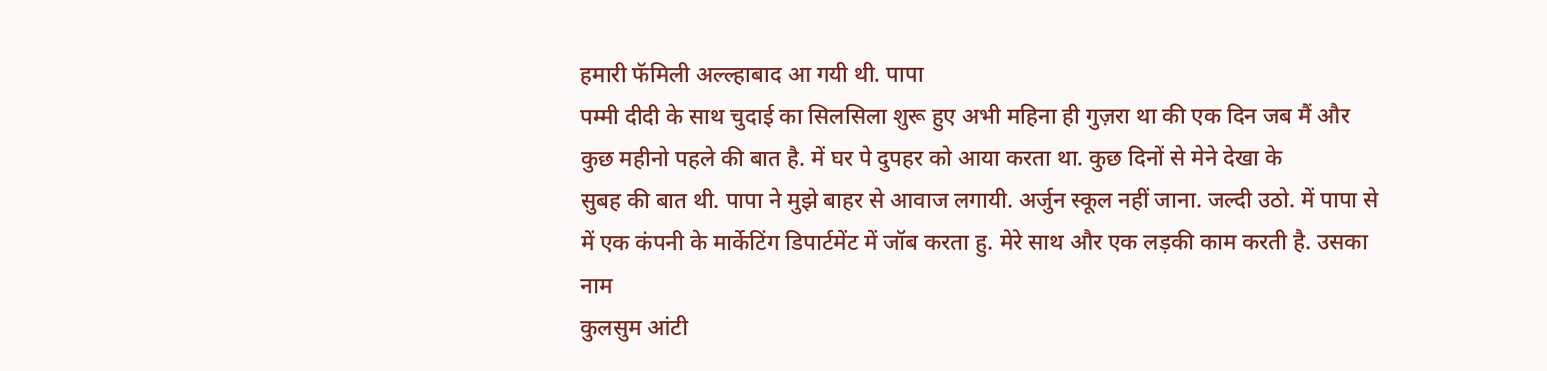हमारी फॅमिली अल्ल्हाबाद आ गयी थी. पापा
पम्मी दीदी के साथ चुदाई का सिलसिला शुरू हुए अभी महिना ही गुज़रा था की एक दिन जब मैं और
कुछ महीनो पहले की बात है. में घर पे दुपहर को आया करता था. कुछ दिनों से मेने देखा के
सुबह की बात थी. पापा ने मुझे बाहर से आवाज लगायी. अर्जुन स्कूल नहीं जाना. जल्दी उठो. में पापा से
में एक कंपनी के मार्केटिंग डिपार्टमेंट में जॉब करता हु. मेरे साथ और एक लड़की काम करती है. उसका नाम
कुलसुम आंटी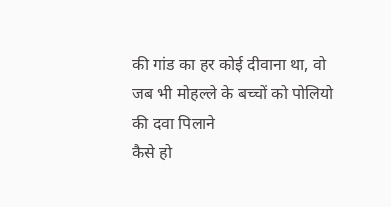की गांड का हर कोई दीवाना था, वो जब भी मोहल्ले के बच्चों को पोलियो की दवा पिलाने
कैसे हो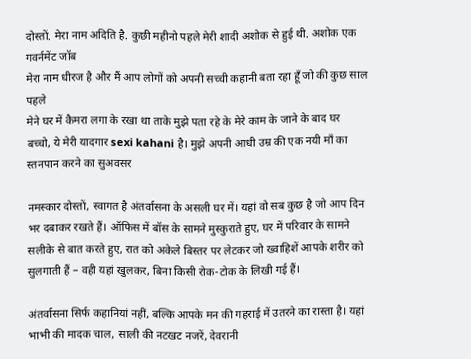दोस्तों. मेरा नाम अदिति है. कुछी महीनो पहले मेरी शादी अशोक से हुई थी. अशोक एक गवर्नमेंट जॉब
मेरा नाम धीरज है और मैं आप लोगों को अपनी सच्ची कहानी बता रहा हूँ जो की कुछ साल पहले
मेने घर में कैमरा लगा के रखा था ताके मुझे पता रहे के मेरे काम के जाने के बाद घर
बच्चो, ये मेरी यादगार sexi kahani है। मुझे अपनी आधी उम्र की एक नयी माँ का स्तनपान करने का सुअवसर

नमस्कार दोस्तों, स्वागत है अंतर्वासना के असली घर में। यहां वो सब कुछ है जो आप दिन भर दबाकर रखते हैं। ऑफिस में बॉस के सामने मुस्कुराते हुए, घर में परिवार के सामने सलीके से बात करते हुए, रात को अकेले बिस्तर पर लेटकर जो ख्वाहिशें आपके शरीर को सुलगाती हैं – वही यहां खुलकर, बिना किसी रोक-टोक के लिखी गई हैं।

अंतर्वासना सिर्फ कहानियां नहीं, बल्कि आपके मन की गहराई में उतरने का रास्ता है। यहां भाभी की मादक चाल, साली की नटखट नजरें, देवरानी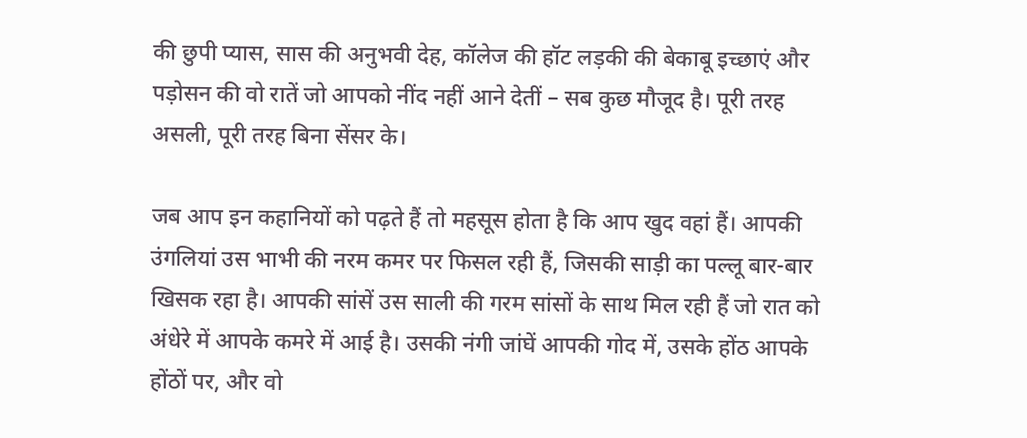की छुपी प्यास, सास की अनुभवी देह, कॉलेज की हॉट लड़की की बेकाबू इच्छाएं और पड़ोसन की वो रातें जो आपको नींद नहीं आने देतीं – सब कुछ मौजूद है। पूरी तरह असली, पूरी तरह बिना सेंसर के।

जब आप इन कहानियों को पढ़ते हैं तो महसूस होता है कि आप खुद वहां हैं। आपकी उंगलियां उस भाभी की नरम कमर पर फिसल रही हैं, जिसकी साड़ी का पल्लू बार-बार खिसक रहा है। आपकी सांसें उस साली की गरम सांसों के साथ मिल रही हैं जो रात को अंधेरे में आपके कमरे में आई है। उसकी नंगी जांघें आपकी गोद में, उसके होंठ आपके होंठों पर, और वो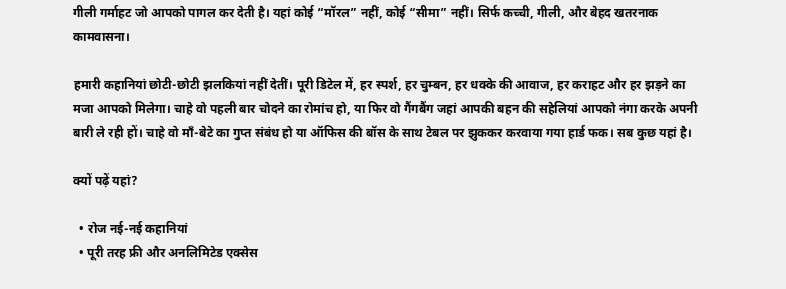गीली गर्माहट जो आपको पागल कर देती है। यहां कोई “मॉरल” नहीं, कोई “सीमा” नहीं। सिर्फ कच्ची, गीली, और बेहद खतरनाक कामवासना।

हमारी कहानियां छोटी-छोटी झलकियां नहीं देतीं। पूरी डिटेल में, हर स्पर्श, हर चुम्बन, हर धक्के की आवाज, हर कराहट और हर झड़ने का मजा आपको मिलेगा। चाहे वो पहली बार चोदने का रोमांच हो, या फिर वो गैंगबैंग जहां आपकी बहन की सहेलियां आपको नंगा करके अपनी बारी ले रही हों। चाहे वो माँ-बेटे का गुप्त संबंध हो या ऑफिस की बॉस के साथ टेबल पर झुककर करवाया गया हार्ड फक। सब कुछ यहां है।

क्यों पढ़ें यहां?

  • रोज नई-नई कहानियां
  • पूरी तरह फ्री और अनलिमिटेड एक्सेस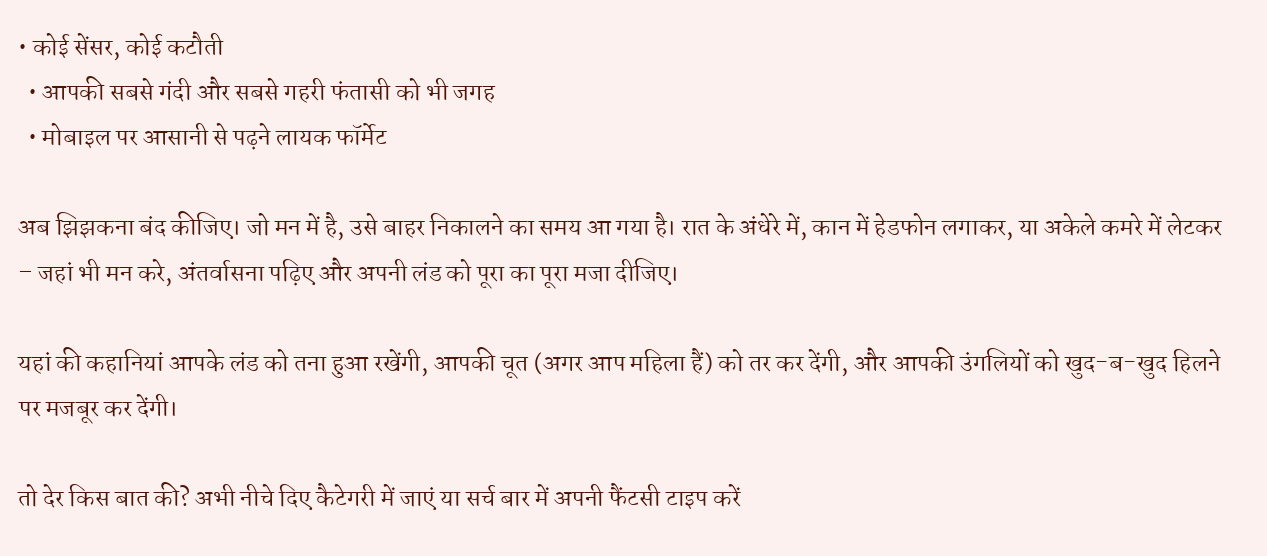• कोई सेंसर, कोई कटौती
  • आपकी सबसे गंदी और सबसे गहरी फंतासी को भी जगह
  • मोबाइल पर आसानी से पढ़ने लायक फॉर्मेट

अब झिझकना बंद कीजिए। जो मन में है, उसे बाहर निकालने का समय आ गया है। रात के अंधेरे में, कान में हेडफोन लगाकर, या अकेले कमरे में लेटकर – जहां भी मन करे, अंतर्वासना पढ़िए और अपनी लंड को पूरा का पूरा मजा दीजिए।

यहां की कहानियां आपके लंड को तना हुआ रखेंगी, आपकी चूत (अगर आप महिला हैं) को तर कर देंगी, और आपकी उंगलियों को खुद-ब-खुद हिलने पर मजबूर कर देंगी।

तो देर किस बात की? अभी नीचे दिए कैटेगरी में जाएं या सर्च बार में अपनी फैंटसी टाइप करें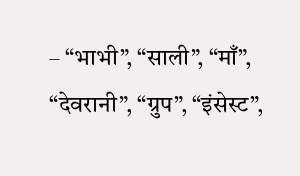– “भाभी”, “साली”, “माँ”, “देवरानी”, “ग्रुप”, “इंसेस्ट”,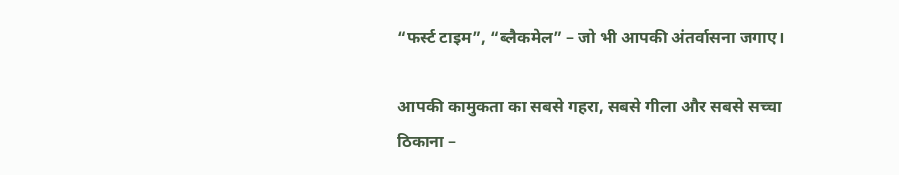“फर्स्ट टाइम”, “ब्लैकमेल” – जो भी आपकी अंतर्वासना जगाए।

आपकी कामुकता का सबसे गहरा, सबसे गीला और सबसे सच्चा ठिकाना –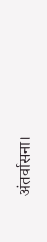अंतर्वासना।